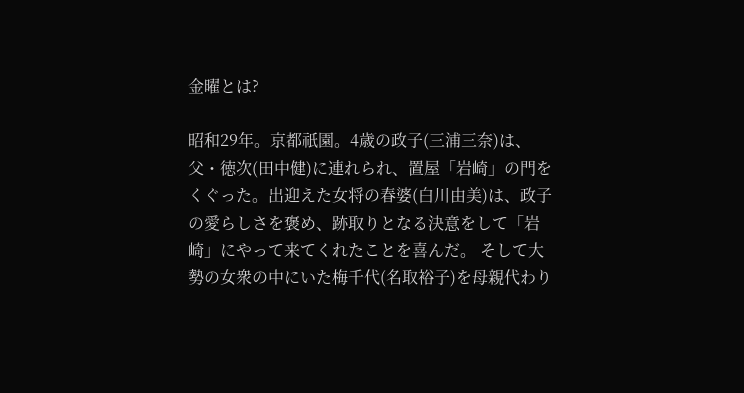金曜とは?

昭和29年。京都祇園。4歳の政子(三浦三奈)は、父・徳次(田中健)に連れられ、置屋「岩崎」の門をくぐった。出迎えた女将の春婆(白川由美)は、政子の愛らしさを褒め、跡取りとなる決意をして「岩崎」にやって来てくれたことを喜んだ。 そして大勢の女衆の中にいた梅千代(名取裕子)を母親代わり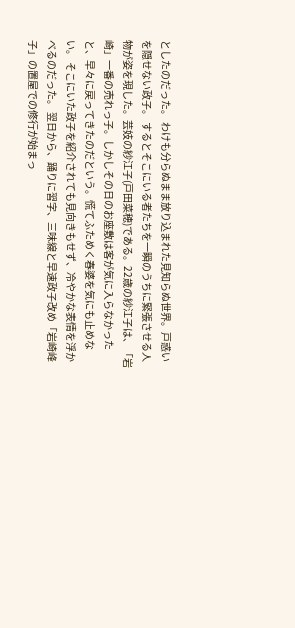としたのだった。 わけも分らぬまま放り込まれた見知らぬ世界。戸惑いを隠せない政子。 するとそこにいる者たちを一瞬のうちに緊張させる人物が姿を現した。芸妓の紗江子(戸田菜穂)である。22歳の紗江子は、「岩崎」一番の売れっ子。しかしその日のお座敷は客が気に入らなかったと、早々に戻ってきたのだという。慌てふためく春婆を気にも止めない。 そこにいた政子を紹介されても見向きもせず、冷やかな表情を浮かべるのだった。 翌日から、踊りに習字、三味線と早速政子改め「岩崎峰子」の置屋での修行が始まっ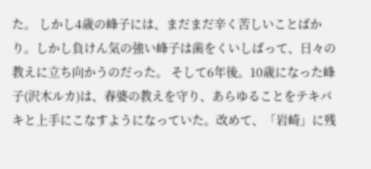た。 しかし4歳の峰子には、まだまだ辛く苦しいことばかり。しかし負けん気の強い峰子は歯をくいしばって、日々の教えに立ち向かうのだった。 そして6年後。10歳になった峰子(沢木ルカ)は、春婆の教えを守り、あらゆることをテキパキと上手にこなすようになっていた。改めて、「岩崎」に残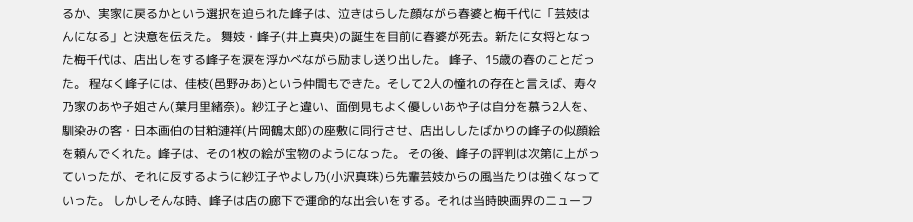るか、実家に戻るかという選択を迫られた峰子は、泣きはらした顔ながら春婆と梅千代に「芸妓はんになる」と決意を伝えた。 舞妓・峰子(井上真央)の誕生を目前に春婆が死去。新たに女将となった梅千代は、店出しをする峰子を涙を浮かべながら励まし送り出した。 峰子、15歳の春のことだった。 程なく峰子には、佳枝(邑野みあ)という仲間もできた。そして2人の憧れの存在と言えば、寿々乃家のあや子姐さん(葉月里緒奈)。紗江子と違い、面倒見もよく優しいあや子は自分を慕う2人を、馴染みの客・日本画伯の甘粕漣祥(片岡鶴太郎)の座敷に同行させ、店出ししたばかりの峰子の似顔絵を頼んでくれた。峰子は、その1枚の絵が宝物のようになった。 その後、峰子の評判は次第に上がっていったが、それに反するように紗江子やよし乃(小沢真珠)ら先輩芸妓からの風当たりは強くなっていった。 しかしそんな時、峰子は店の廊下で運命的な出会いをする。それは当時映画界のニューフ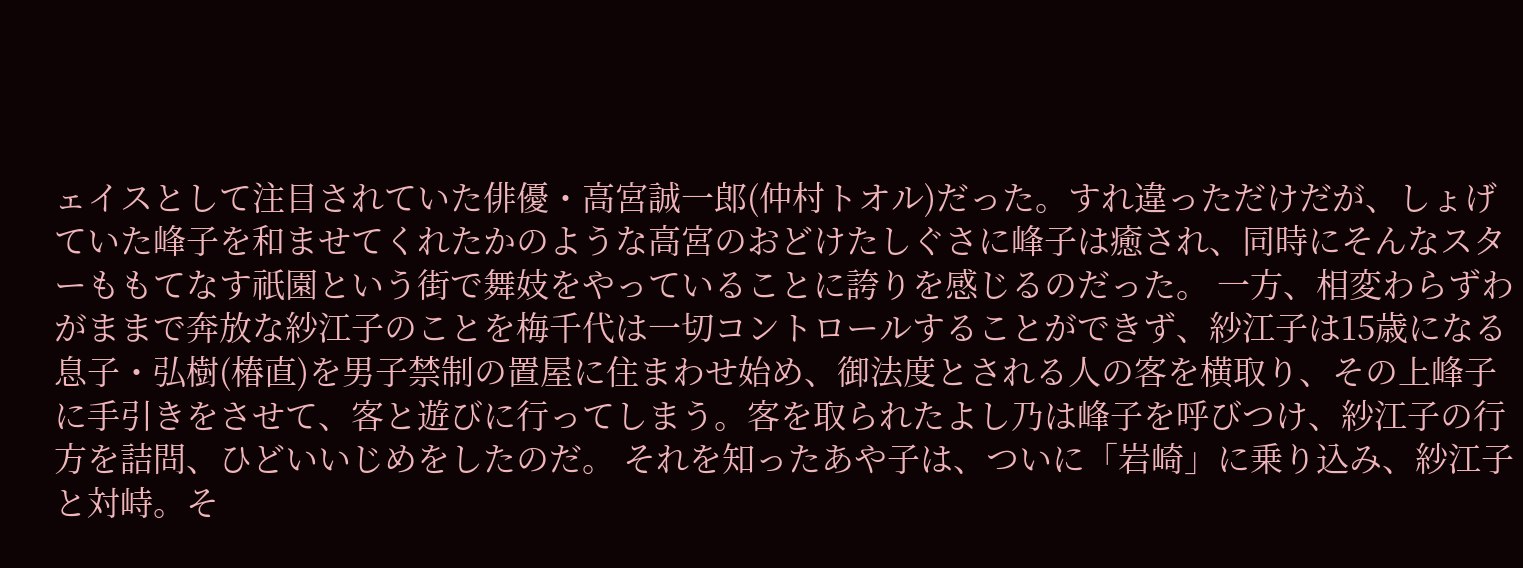ェイスとして注目されていた俳優・高宮誠一郎(仲村トオル)だった。すれ違っただけだが、しょげていた峰子を和ませてくれたかのような高宮のおどけたしぐさに峰子は癒され、同時にそんなスターももてなす祇園という街で舞妓をやっていることに誇りを感じるのだった。 一方、相変わらずわがままで奔放な紗江子のことを梅千代は一切コントロールすることができず、紗江子は15歳になる息子・弘樹(椿直)を男子禁制の置屋に住まわせ始め、御法度とされる人の客を横取り、その上峰子に手引きをさせて、客と遊びに行ってしまう。客を取られたよし乃は峰子を呼びつけ、紗江子の行方を詰問、ひどいいじめをしたのだ。 それを知ったあや子は、ついに「岩崎」に乗り込み、紗江子と対峙。そ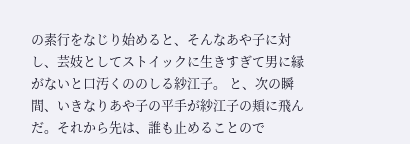の素行をなじり始めると、そんなあや子に対し、芸妓としてストイックに生きすぎて男に縁がないと口汚くののしる紗江子。 と、次の瞬間、いきなりあや子の平手が紗江子の頬に飛んだ。それから先は、誰も止めることので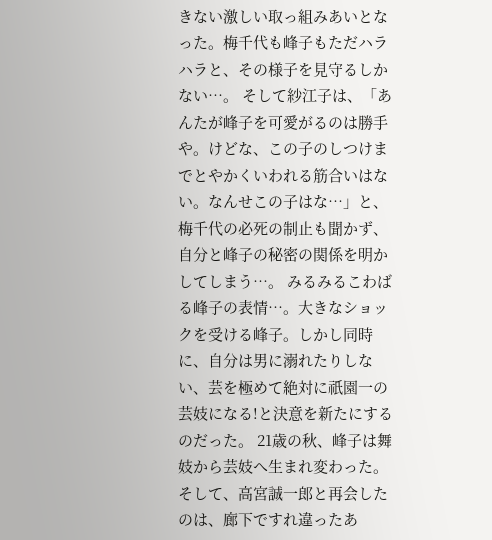きない激しい取っ組みあいとなった。梅千代も峰子もただハラハラと、その様子を見守るしかない…。 そして紗江子は、「あんたが峰子を可愛がるのは勝手や。けどな、この子のしつけまでとやかくいわれる筋合いはない。なんせこの子はな…」と、梅千代の必死の制止も聞かず、自分と峰子の秘密の関係を明かしてしまう…。 みるみるこわばる峰子の表情…。大きなショックを受ける峰子。しかし同時に、自分は男に溺れたりしない、芸を極めて絶対に祇園一の芸妓になる!と決意を新たにするのだった。 21歳の秋、峰子は舞妓から芸妓へ生まれ変わった。そして、高宮誠一郎と再会したのは、廊下ですれ違ったあ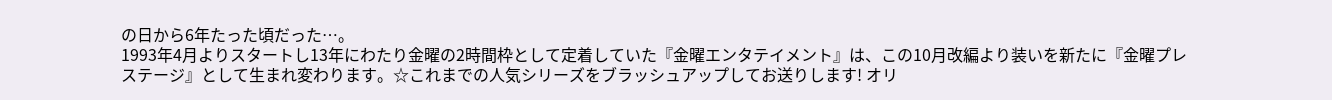の日から6年たった頃だった…。
1993年4月よりスタートし13年にわたり金曜の2時間枠として定着していた『金曜エンタテイメント』は、この10月改編より装いを新たに『金曜プレステージ』として生まれ変わります。☆これまでの人気シリーズをブラッシュアップしてお送りします! オリ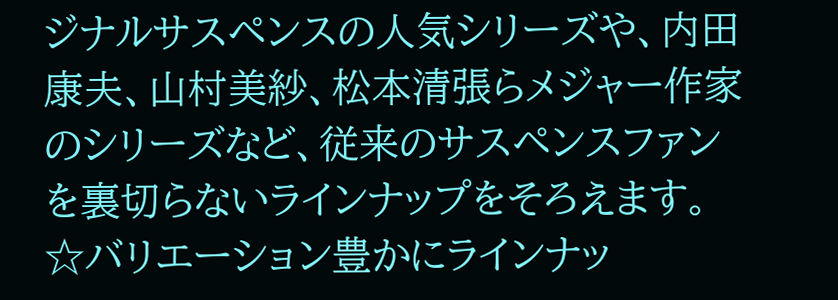ジナルサスペンスの人気シリーズや、内田康夫、山村美紗、松本清張らメジャー作家のシリーズなど、従来のサスペンスファンを裏切らないラインナップをそろえます。☆バリエーション豊かにラインナッ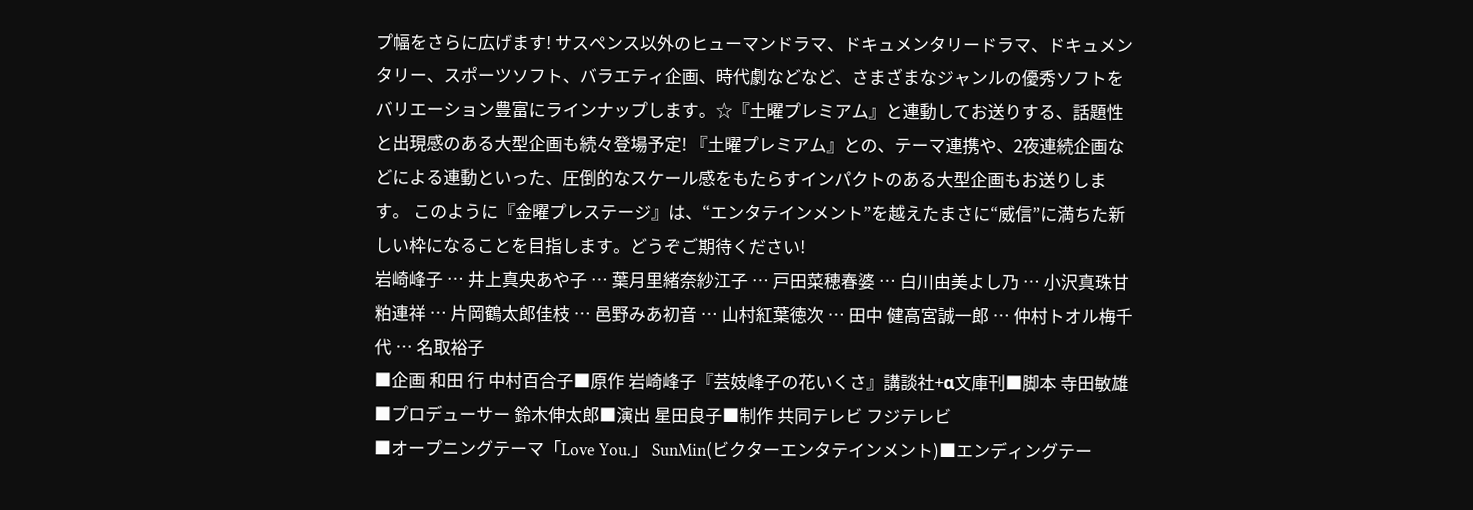プ幅をさらに広げます! サスペンス以外のヒューマンドラマ、ドキュメンタリードラマ、ドキュメンタリー、スポーツソフト、バラエティ企画、時代劇などなど、さまざまなジャンルの優秀ソフトをバリエーション豊富にラインナップします。☆『土曜プレミアム』と連動してお送りする、話題性と出現感のある大型企画も続々登場予定! 『土曜プレミアム』との、テーマ連携や、2夜連続企画などによる連動といった、圧倒的なスケール感をもたらすインパクトのある大型企画もお送りします。 このように『金曜プレステージ』は、“エンタテインメント”を越えたまさに“威信”に満ちた新しい枠になることを目指します。どうぞご期待ください!
岩崎峰子 … 井上真央あや子 … 葉月里緒奈紗江子 … 戸田菜穂春婆 … 白川由美よし乃 … 小沢真珠甘粕連祥 … 片岡鶴太郎佳枝 … 邑野みあ初音 … 山村紅葉徳次 … 田中 健高宮誠一郎 … 仲村トオル梅千代 … 名取裕子
■企画 和田 行 中村百合子■原作 岩崎峰子『芸妓峰子の花いくさ』講談社+α文庫刊■脚本 寺田敏雄■プロデューサー 鈴木伸太郎■演出 星田良子■制作 共同テレビ フジテレビ
■オープニングテーマ「Love You.」 SunMin(ビクターエンタテインメント)■エンディングテー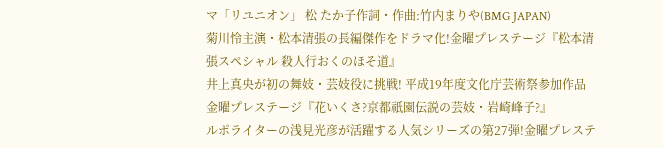マ「リユニオン」 松 たか子作詞・作曲:竹内まりや(BMG JAPAN)
菊川怜主演・松本清張の長編傑作をドラマ化!金曜プレステージ『松本清張スペシャル 殺人行おくのほそ道』
井上真央が初の舞妓・芸妓役に挑戦! 平成19年度文化庁芸術祭参加作品金曜プレステージ『花いくさ?京都祇園伝説の芸妓・岩崎峰子?』
ルポライターの浅見光彦が活躍する人気シリーズの第27弾!金曜プレステ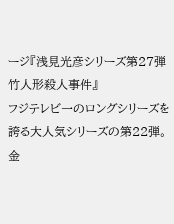ージ『浅見光彦シリーズ第27弾 竹人形殺人事件』
フジテレビ一のロングシリーズを誇る大人気シリーズの第22弾。金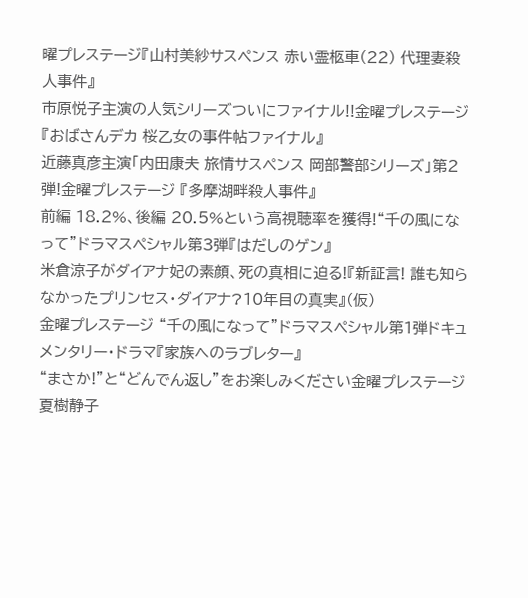曜プレステージ『山村美紗サスペンス 赤い霊柩車(22) 代理妻殺人事件』
市原悦子主演の人気シリーズついにファイナル!!金曜プレステージ『おばさんデカ 桜乙女の事件帖ファイナル』
近藤真彦主演「内田康夫 旅情サスペンス 岡部警部シリーズ」第2弾!金曜プレステージ 『多摩湖畔殺人事件』
前編 18.2%、後編 20.5%という高視聴率を獲得!“千の風になって”ドラマスペシャル第3弾『はだしのゲン』
米倉涼子がダイアナ妃の素顔、死の真相に迫る!『新証言! 誰も知らなかったプリンセス・ダイアナ?10年目の真実』(仮)
金曜プレステージ “千の風になって”ドラマスペシャル第1弾ドキュメンタリー・ドラマ『家族へのラブレター』
“まさか!”と“どんでん返し”をお楽しみください金曜プレステージ 夏樹静子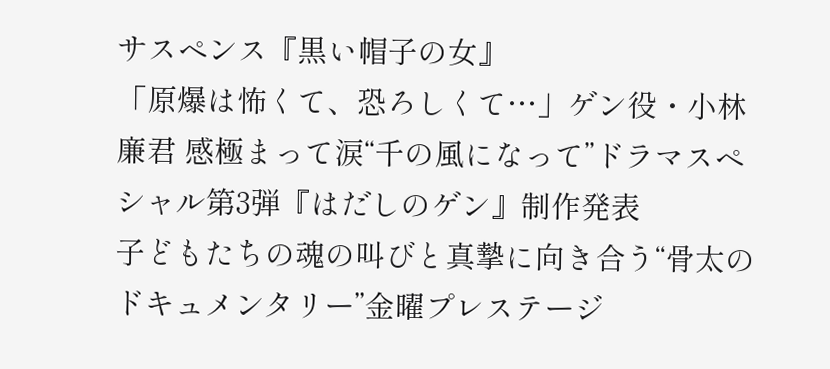サスペンス『黒い帽子の女』
「原爆は怖くて、恐ろしくて…」ゲン役・小林廉君 感極まって涙“千の風になって”ドラマスペシャル第3弾『はだしのゲン』制作発表
子どもたちの魂の叫びと真摯に向き合う“骨太のドキュメンタリー”金曜プレステージ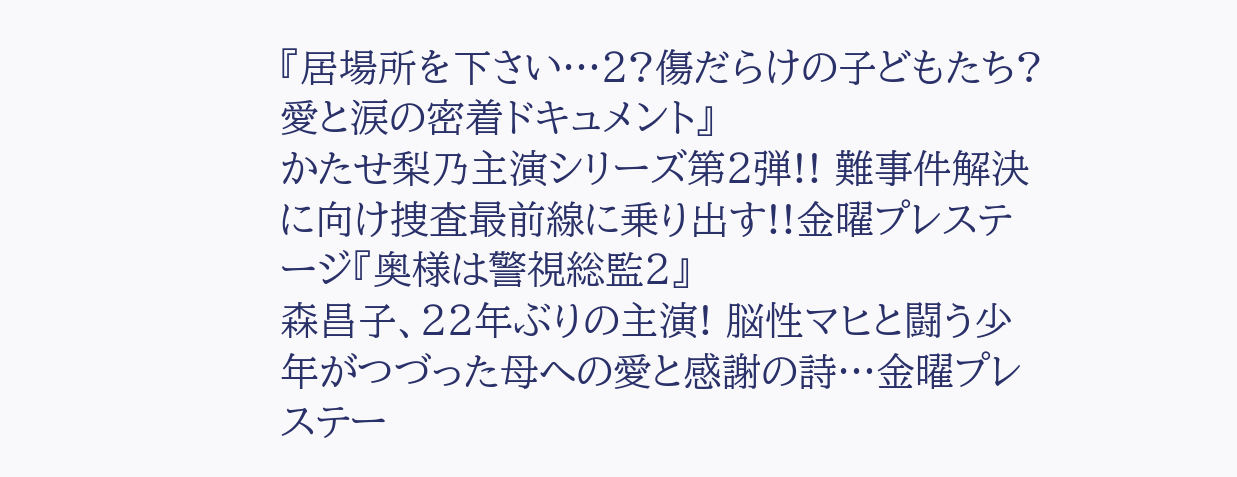『居場所を下さい…2?傷だらけの子どもたち?愛と涙の密着ドキュメント』
かたせ梨乃主演シリーズ第2弾!! 難事件解決に向け捜査最前線に乗り出す!!金曜プレステージ『奥様は警視総監2』
森昌子、22年ぶりの主演! 脳性マヒと闘う少年がつづった母への愛と感謝の詩…金曜プレステー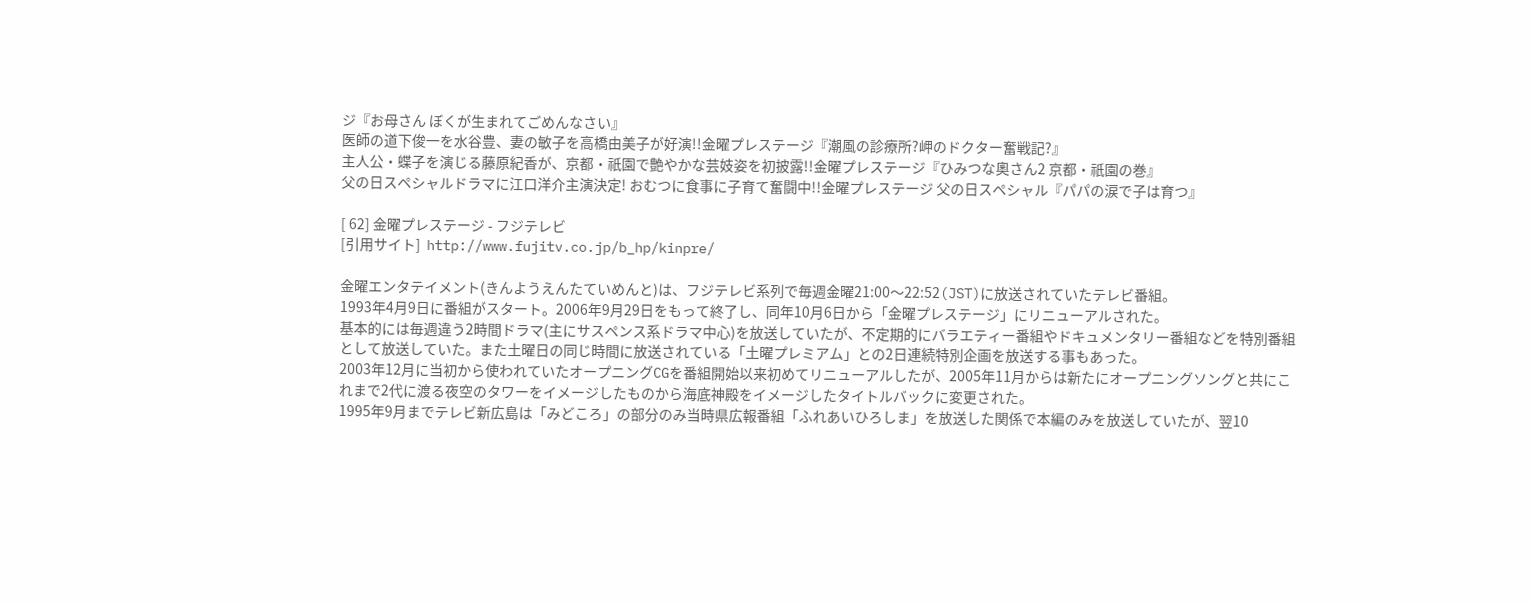ジ『お母さん ぼくが生まれてごめんなさい』
医師の道下俊一を水谷豊、妻の敏子を高橋由美子が好演!!金曜プレステージ『潮風の診療所?岬のドクター奮戦記?』
主人公・蝶子を演じる藤原紀香が、京都・祇園で艶やかな芸妓姿を初披露!!金曜プレステージ『ひみつな奧さん2 京都・祇園の巻』
父の日スペシャルドラマに江口洋介主演決定! おむつに食事に子育て奮闘中!!金曜プレステージ 父の日スペシャル『パパの涙で子は育つ』

[ 62] 金曜プレステージ - フジテレビ
[引用サイト]  http://www.fujitv.co.jp/b_hp/kinpre/

金曜エンタテイメント(きんようえんたていめんと)は、フジテレビ系列で毎週金曜21:00〜22:52(JST)に放送されていたテレビ番組。
1993年4月9日に番組がスタート。2006年9月29日をもって終了し、同年10月6日から「金曜プレステージ」にリニューアルされた。
基本的には毎週違う2時間ドラマ(主にサスペンス系ドラマ中心)を放送していたが、不定期的にバラエティー番組やドキュメンタリー番組などを特別番組として放送していた。また土曜日の同じ時間に放送されている「土曜プレミアム」との2日連続特別企画を放送する事もあった。
2003年12月に当初から使われていたオープニングCGを番組開始以来初めてリニューアルしたが、2005年11月からは新たにオープニングソングと共にこれまで2代に渡る夜空のタワーをイメージしたものから海底神殿をイメージしたタイトルバックに変更された。
1995年9月までテレビ新広島は「みどころ」の部分のみ当時県広報番組「ふれあいひろしま」を放送した関係で本編のみを放送していたが、翌10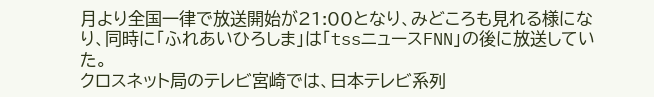月より全国一律で放送開始が21:00となり、みどころも見れる様になり、同時に「ふれあいひろしま」は「tssニュースFNN」の後に放送していた。
クロスネット局のテレビ宮崎では、日本テレビ系列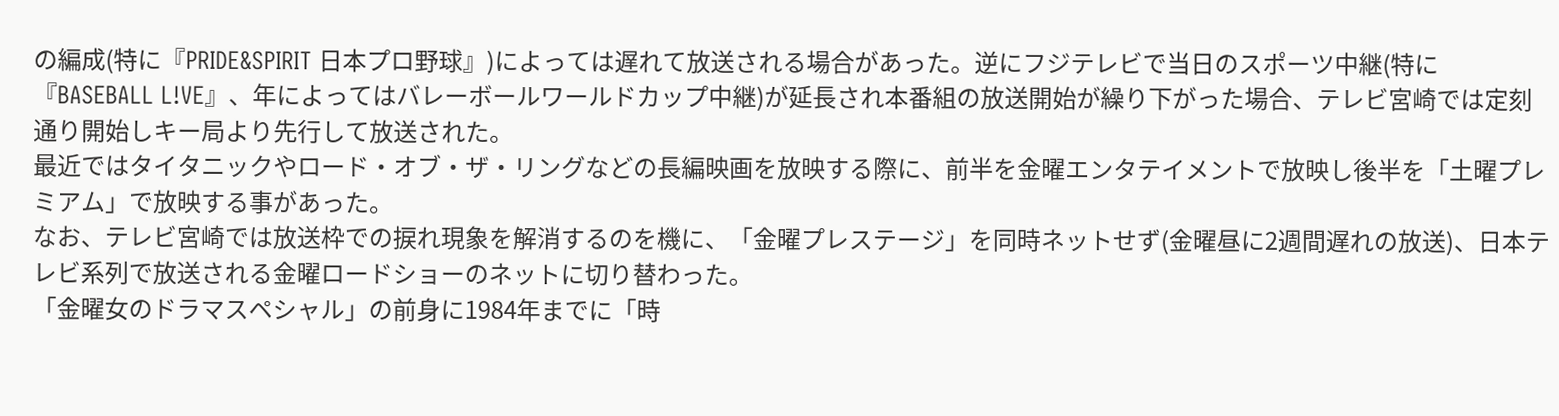の編成(特に『PRIDE&SPIRIT 日本プロ野球』)によっては遅れて放送される場合があった。逆にフジテレビで当日のスポーツ中継(特に『BASEBALL L!VE』、年によってはバレーボールワールドカップ中継)が延長され本番組の放送開始が繰り下がった場合、テレビ宮崎では定刻通り開始しキー局より先行して放送された。
最近ではタイタニックやロード・オブ・ザ・リングなどの長編映画を放映する際に、前半を金曜エンタテイメントで放映し後半を「土曜プレミアム」で放映する事があった。
なお、テレビ宮崎では放送枠での捩れ現象を解消するのを機に、「金曜プレステージ」を同時ネットせず(金曜昼に2週間遅れの放送)、日本テレビ系列で放送される金曜ロードショーのネットに切り替わった。
「金曜女のドラマスペシャル」の前身に1984年までに「時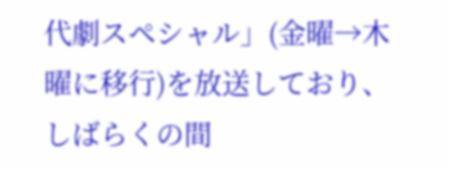代劇スペシャル」(金曜→木曜に移行)を放送しており、しばらくの間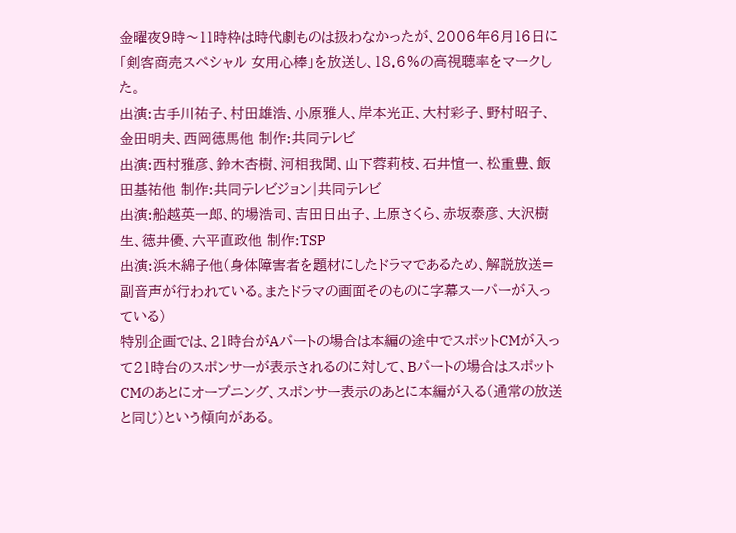金曜夜9時〜11時枠は時代劇ものは扱わなかったが、2006年6月16日に「剣客商売スペシャル 女用心棒」を放送し、18.6%の高視聴率をマークした。
出演:古手川祐子、村田雄浩、小原雅人、岸本光正、大村彩子、野村昭子、金田明夫、西岡徳馬他 制作:共同テレビ
出演:西村雅彦、鈴木杏樹、河相我聞、山下蓉莉枝、石井愃一、松重豊、飯田基祐他 制作:共同テレビジョン|共同テレビ
出演:船越英一郎、的場浩司、吉田日出子、上原さくら、赤坂泰彦、大沢樹生、徳井優、六平直政他 制作:TSP
出演:浜木綿子他(身体障害者を題材にしたドラマであるため、解説放送=副音声が行われている。またドラマの画面そのものに字幕スーパーが入っている)
特別企画では、21時台がAパートの場合は本編の途中でスポットCMが入って21時台のスポンサーが表示されるのに対して、Bパートの場合はスポットCMのあとにオープニング、スポンサー表示のあとに本編が入る(通常の放送と同じ)という傾向がある。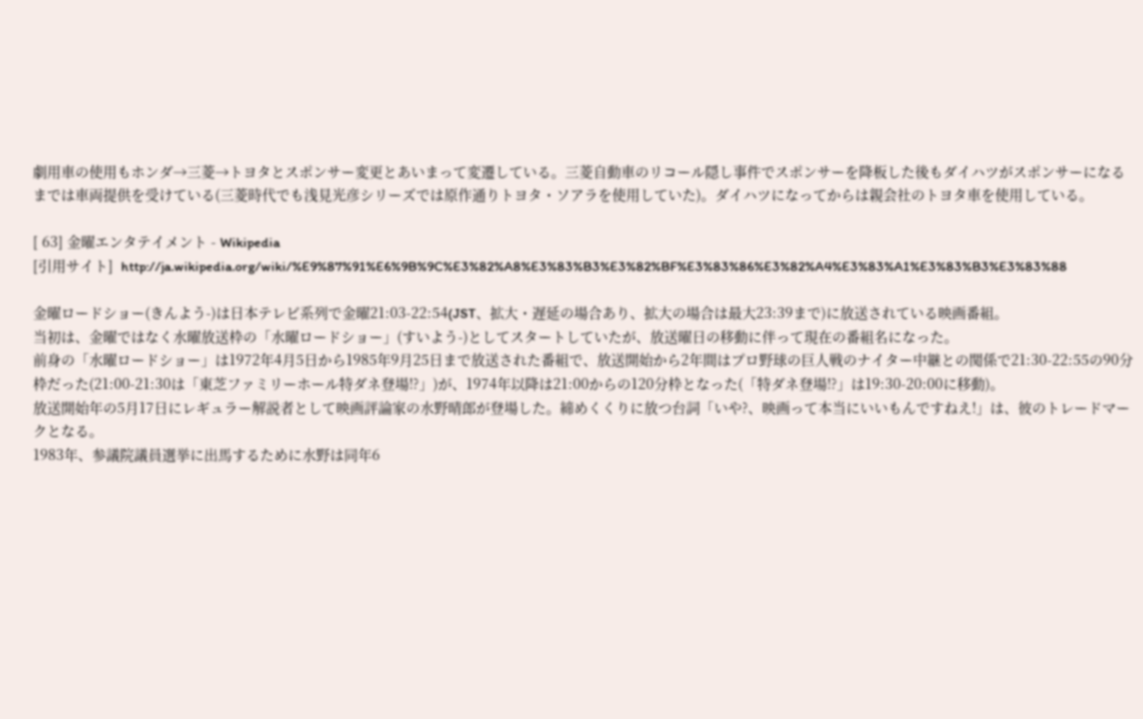劇用車の使用もホンダ→三菱→トヨタとスポンサー変更とあいまって変遷している。三菱自動車のリコール隠し事件でスポンサーを降板した後もダイハツがスポンサーになるまでは車両提供を受けている(三菱時代でも浅見光彦シリーズでは原作通りトヨタ・ソアラを使用していた)。ダイハツになってからは親会社のトヨタ車を使用している。

[ 63] 金曜エンタテイメント - Wikipedia
[引用サイト]  http://ja.wikipedia.org/wiki/%E9%87%91%E6%9B%9C%E3%82%A8%E3%83%B3%E3%82%BF%E3%83%86%E3%82%A4%E3%83%A1%E3%83%B3%E3%83%88

金曜ロードショー(きんよう-)は日本テレビ系列で金曜21:03-22:54(JST、拡大・遅延の場合あり、拡大の場合は最大23:39まで)に放送されている映画番組。
当初は、金曜ではなく水曜放送枠の「水曜ロードショー」(すいよう-)としてスタートしていたが、放送曜日の移動に伴って現在の番組名になった。
前身の「水曜ロードショー」は1972年4月5日から1985年9月25日まで放送された番組で、放送開始から2年間はプロ野球の巨人戦のナイター中継との関係で21:30-22:55の90分枠だった(21:00-21:30は「東芝ファミリーホール特ダネ登場!?」)が、1974年以降は21:00からの120分枠となった(「特ダネ登場!?」は19:30-20:00に移動)。
放送開始年の5月17日にレギュラー解説者として映画評論家の水野晴郎が登場した。締めくくりに放つ台詞「いや?、映画って本当にいいもんですねえ!」は、彼のトレードマークとなる。
1983年、参議院議員選挙に出馬するために水野は同年6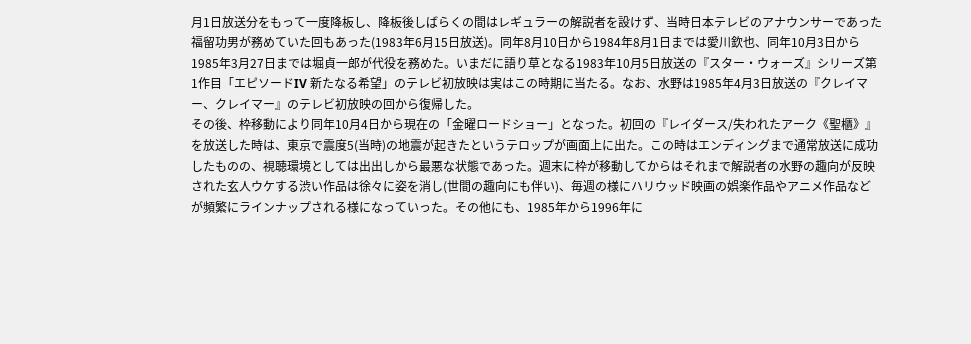月1日放送分をもって一度降板し、降板後しばらくの間はレギュラーの解説者を設けず、当時日本テレビのアナウンサーであった福留功男が務めていた回もあった(1983年6月15日放送)。同年8月10日から1984年8月1日までは愛川欽也、同年10月3日から1985年3月27日までは堀貞一郎が代役を務めた。いまだに語り草となる1983年10月5日放送の『スター・ウォーズ』シリーズ第1作目「エピソードIV 新たなる希望」のテレビ初放映は実はこの時期に当たる。なお、水野は1985年4月3日放送の『クレイマー、クレイマー』のテレビ初放映の回から復帰した。
その後、枠移動により同年10月4日から現在の「金曜ロードショー」となった。初回の『レイダース/失われたアーク《聖櫃》』を放送した時は、東京で震度5(当時)の地震が起きたというテロップが画面上に出た。この時はエンディングまで通常放送に成功したものの、視聴環境としては出出しから最悪な状態であった。週末に枠が移動してからはそれまで解説者の水野の趣向が反映された玄人ウケする渋い作品は徐々に姿を消し(世間の趣向にも伴い)、毎週の様にハリウッド映画の娯楽作品やアニメ作品などが頻繁にラインナップされる様になっていった。その他にも、1985年から1996年に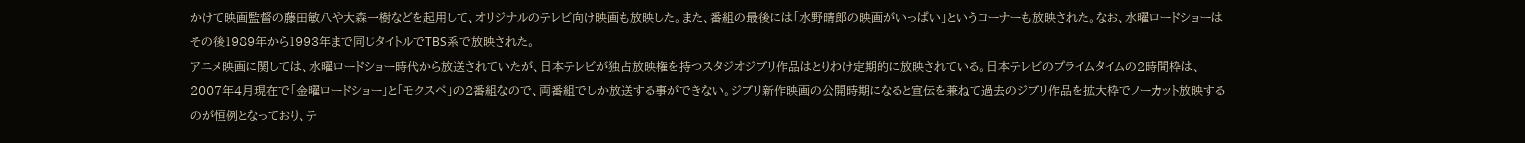かけて映画監督の藤田敏八や大森一樹などを起用して、オリジナルのテレビ向け映画も放映した。また、番組の最後には「水野晴郎の映画がいっぱい」というコーナーも放映された。なお、水曜ロードショーはその後1989年から1993年まで同じタイトルでTBS系で放映された。
アニメ映画に関しては、水曜ロードショー時代から放送されていたが、日本テレビが独占放映権を持つスタジオジブリ作品はとりわけ定期的に放映されている。日本テレビのプライムタイムの2時間枠は、2007年4月現在で「金曜ロードショー」と「モクスペ」の2番組なので、両番組でしか放送する事ができない。ジブリ新作映画の公開時期になると宣伝を兼ねて過去のジブリ作品を拡大枠でノーカット放映するのが恒例となっており、テ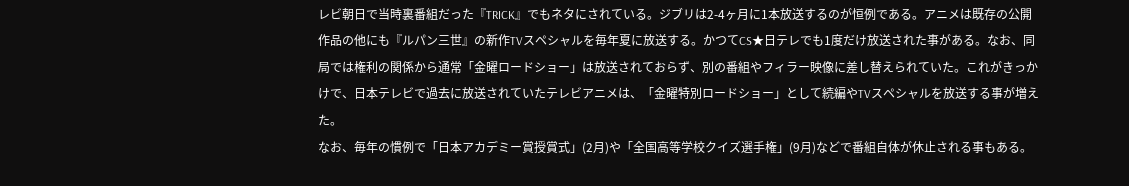レビ朝日で当時裏番組だった『TRICK』でもネタにされている。ジブリは2-4ヶ月に1本放送するのが恒例である。アニメは既存の公開作品の他にも『ルパン三世』の新作TVスペシャルを毎年夏に放送する。かつてCS★日テレでも1度だけ放送された事がある。なお、同局では権利の関係から通常「金曜ロードショー」は放送されておらず、別の番組やフィラー映像に差し替えられていた。これがきっかけで、日本テレビで過去に放送されていたテレビアニメは、「金曜特別ロードショー」として続編やTVスペシャルを放送する事が増えた。
なお、毎年の慣例で「日本アカデミー賞授賞式」(2月)や「全国高等学校クイズ選手権」(9月)などで番組自体が休止される事もある。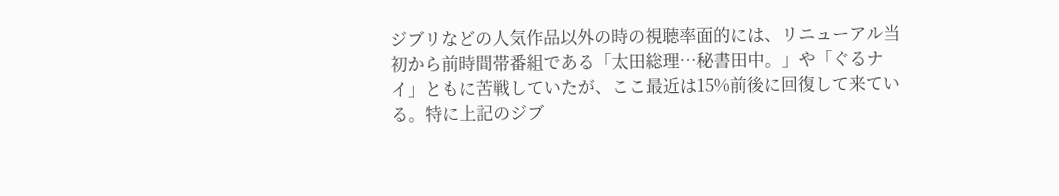ジブリなどの人気作品以外の時の視聴率面的には、リニューアル当初から前時間帯番組である「太田総理…秘書田中。」や「ぐるナイ」ともに苦戦していたが、ここ最近は15%前後に回復して来ている。特に上記のジブ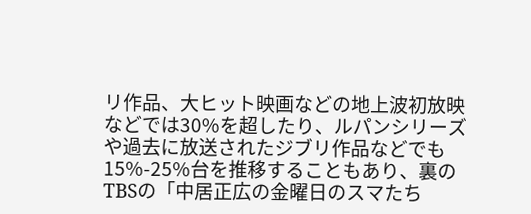リ作品、大ヒット映画などの地上波初放映などでは30%を超したり、ルパンシリーズや過去に放送されたジブリ作品などでも15%-25%台を推移することもあり、裏のTBSの「中居正広の金曜日のスマたち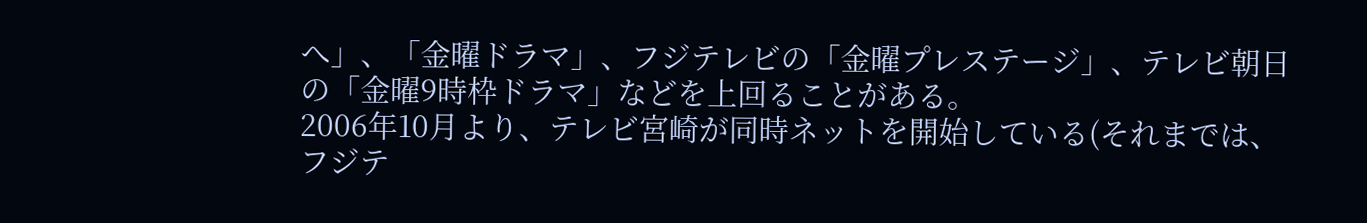へ」、「金曜ドラマ」、フジテレビの「金曜プレステージ」、テレビ朝日の「金曜9時枠ドラマ」などを上回ることがある。
2006年10月より、テレビ宮崎が同時ネットを開始している(それまでは、フジテ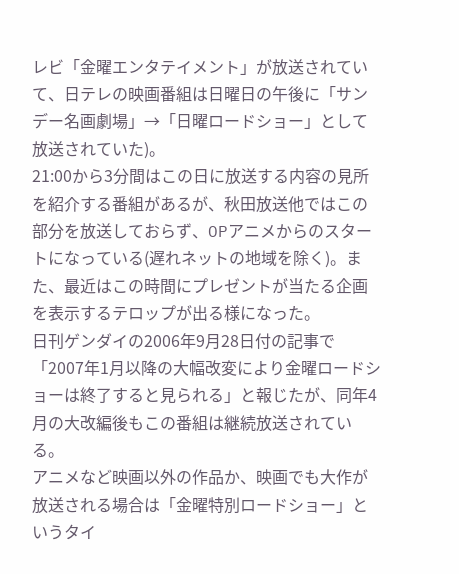レビ「金曜エンタテイメント」が放送されていて、日テレの映画番組は日曜日の午後に「サンデー名画劇場」→「日曜ロードショー」として放送されていた)。
21:00から3分間はこの日に放送する内容の見所を紹介する番組があるが、秋田放送他ではこの部分を放送しておらず、OPアニメからのスタートになっている(遅れネットの地域を除く)。また、最近はこの時間にプレゼントが当たる企画を表示するテロップが出る様になった。
日刊ゲンダイの2006年9月28日付の記事で「2007年1月以降の大幅改変により金曜ロードショーは終了すると見られる」と報じたが、同年4月の大改編後もこの番組は継続放送されている。
アニメなど映画以外の作品か、映画でも大作が放送される場合は「金曜特別ロードショー」というタイ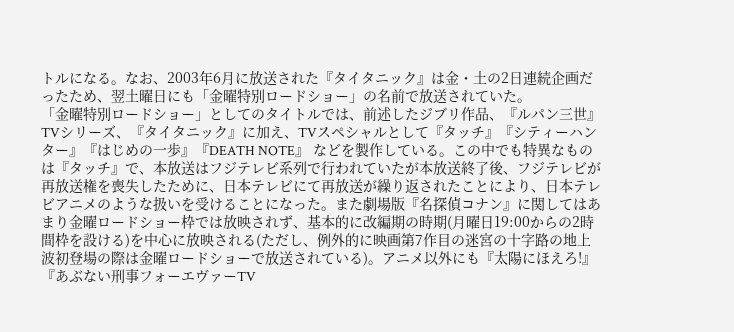トルになる。なお、2003年6月に放送された『タイタニック』は金・土の2日連続企画だったため、翌土曜日にも「金曜特別ロードショー」の名前で放送されていた。
「金曜特別ロードショー」としてのタイトルでは、前述したジブリ作品、『ルパン三世』TVシリーズ、『タイタニック』に加え、TVスペシャルとして『タッチ』『シティーハンター』『はじめの一歩』『DEATH NOTE』 などを製作している。この中でも特異なものは『タッチ』で、本放送はフジテレビ系列で行われていたが本放送終了後、フジテレビが再放送権を喪失したために、日本テレビにて再放送が繰り返されたことにより、日本テレビアニメのような扱いを受けることになった。また劇場版『名探偵コナン』に関してはあまり金曜ロードショー枠では放映されず、基本的に改編期の時期(月曜日19:00からの2時間枠を設ける)を中心に放映される(ただし、例外的に映画第7作目の迷宮の十字路の地上波初登場の際は金曜ロードショーで放送されている)。アニメ以外にも『太陽にほえろ!』『あぶない刑事フォーエヴァーTV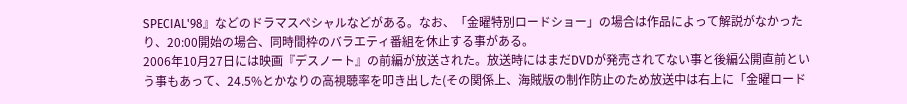SPECIAL'98』などのドラマスペシャルなどがある。なお、「金曜特別ロードショー」の場合は作品によって解説がなかったり、20:00開始の場合、同時間枠のバラエティ番組を休止する事がある。
2006年10月27日には映画『デスノート』の前編が放送された。放送時にはまだDVDが発売されてない事と後編公開直前という事もあって、24.5%とかなりの高視聴率を叩き出した(その関係上、海賊版の制作防止のため放送中は右上に「金曜ロード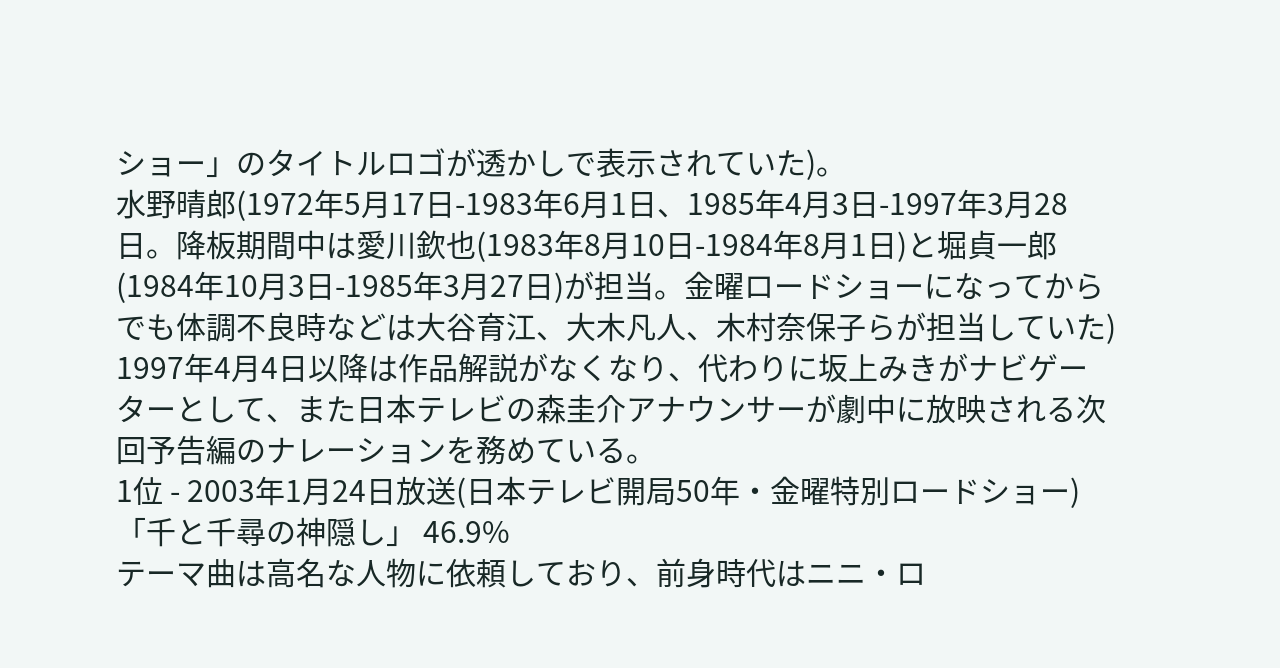ショー」のタイトルロゴが透かしで表示されていた)。
水野晴郎(1972年5月17日-1983年6月1日、1985年4月3日-1997年3月28日。降板期間中は愛川欽也(1983年8月10日-1984年8月1日)と堀貞一郎(1984年10月3日-1985年3月27日)が担当。金曜ロードショーになってからでも体調不良時などは大谷育江、大木凡人、木村奈保子らが担当していた)
1997年4月4日以降は作品解説がなくなり、代わりに坂上みきがナビゲーターとして、また日本テレビの森圭介アナウンサーが劇中に放映される次回予告編のナレーションを務めている。
1位 - 2003年1月24日放送(日本テレビ開局50年・金曜特別ロードショー)「千と千尋の神隠し」 46.9%
テーマ曲は高名な人物に依頼しており、前身時代はニニ・ロ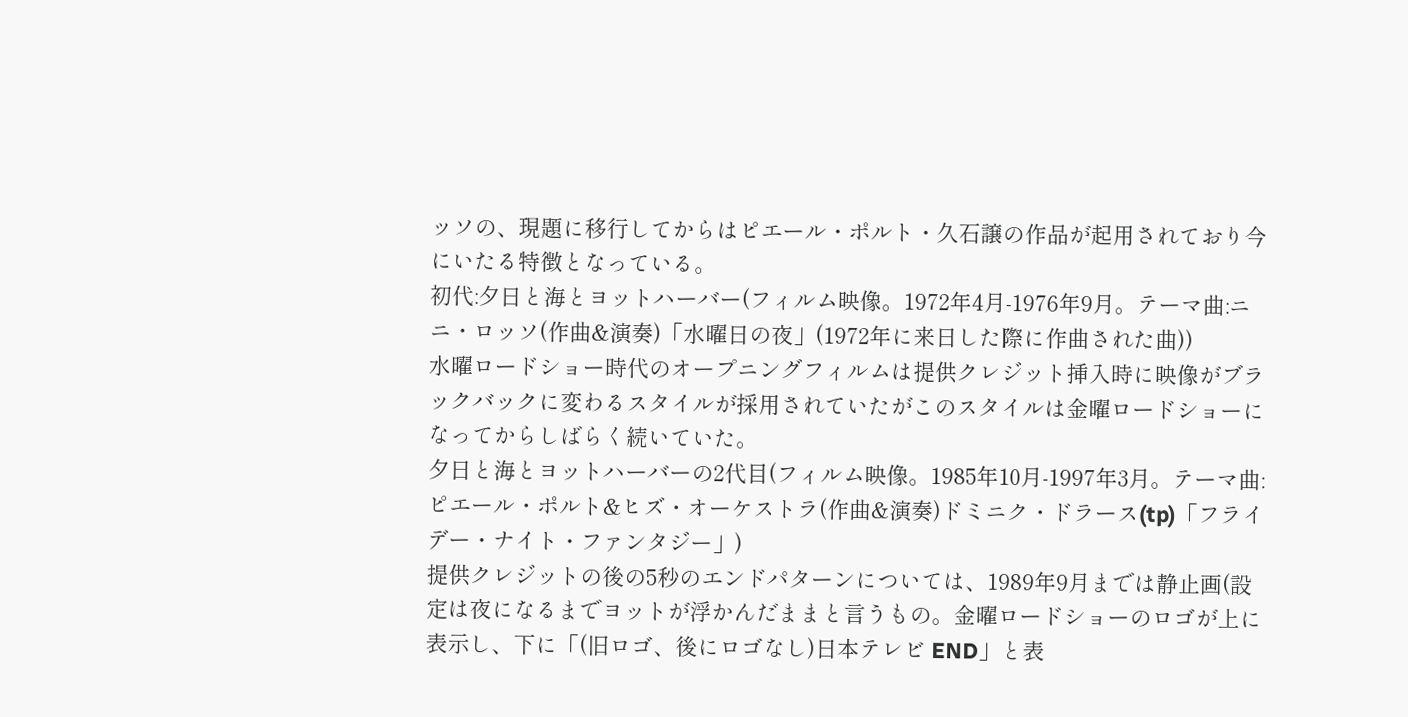ッソの、現題に移行してからはピエール・ポルト・久石譲の作品が起用されており今にいたる特徴となっている。
初代:夕日と海とヨットハーバー(フィルム映像。1972年4月-1976年9月。テーマ曲:ニニ・ロッソ(作曲&演奏)「水曜日の夜」(1972年に来日した際に作曲された曲))
水曜ロードショー時代のオープニングフィルムは提供クレジット挿入時に映像がブラックバックに変わるスタイルが採用されていたがこのスタイルは金曜ロードショーになってからしばらく続いていた。
夕日と海とヨットハーバーの2代目(フィルム映像。1985年10月-1997年3月。テーマ曲:ピエール・ポルト&ヒズ・オーケストラ(作曲&演奏)ドミニク・ドラース(tp)「フライデー・ナイト・ファンタジー」)
提供クレジットの後の5秒のエンドパターンについては、1989年9月までは静止画(設定は夜になるまでヨットが浮かんだままと言うもの。金曜ロードショーのロゴが上に表示し、下に「(旧ロゴ、後にロゴなし)日本テレビ END」と表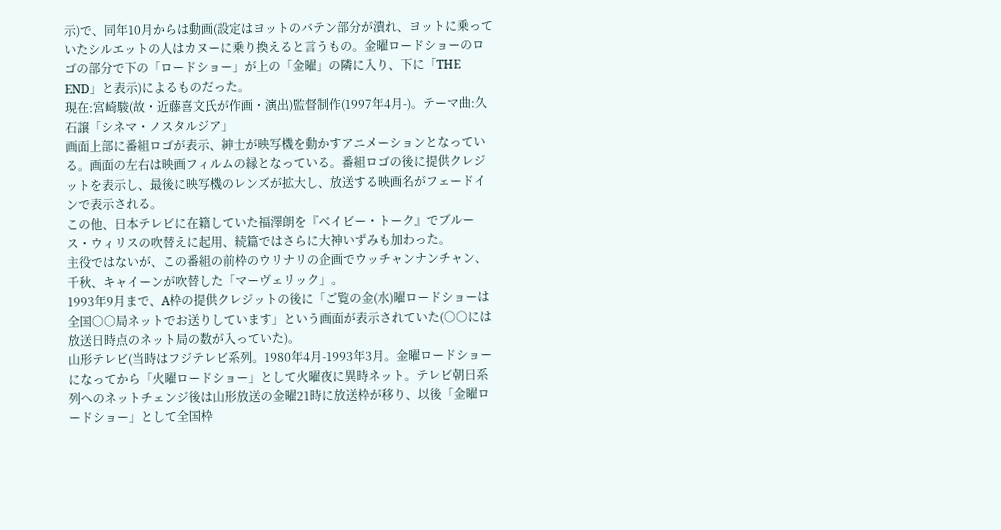示)で、同年10月からは動画(設定はヨットのバテン部分が潰れ、ヨットに乗っていたシルエットの人はカヌーに乗り換えると言うもの。金曜ロードショーのロゴの部分で下の「ロードショー」が上の「金曜」の隣に入り、下に「THE END」と表示)によるものだった。
現在:宮崎駿(故・近藤喜文氏が作画・演出)監督制作(1997年4月-)。テーマ曲:久石譲「シネマ・ノスタルジア」
画面上部に番組ロゴが表示、紳士が映写機を動かすアニメーションとなっている。画面の左右は映画フィルムの縁となっている。番組ロゴの後に提供クレジットを表示し、最後に映写機のレンズが拡大し、放送する映画名がフェードインで表示される。
この他、日本テレビに在籍していた福澤朗を『ベイビー・トーク』でブルース・ウィリスの吹替えに起用、続篇ではさらに大神いずみも加わった。
主役ではないが、この番組の前枠のウリナリの企画でウッチャンナンチャン、千秋、キャイーンが吹替した「マーヴェリック」。
1993年9月まで、A枠の提供クレジットの後に「ご覧の金(水)曜ロードショーは全国○○局ネットでお送りしています」という画面が表示されていた(○○には放送日時点のネット局の数が入っていた)。
山形テレビ(当時はフジテレビ系列。1980年4月-1993年3月。金曜ロードショーになってから「火曜ロードショー」として火曜夜に異時ネット。テレビ朝日系列へのネットチェンジ後は山形放送の金曜21時に放送枠が移り、以後「金曜ロードショー」として全国枠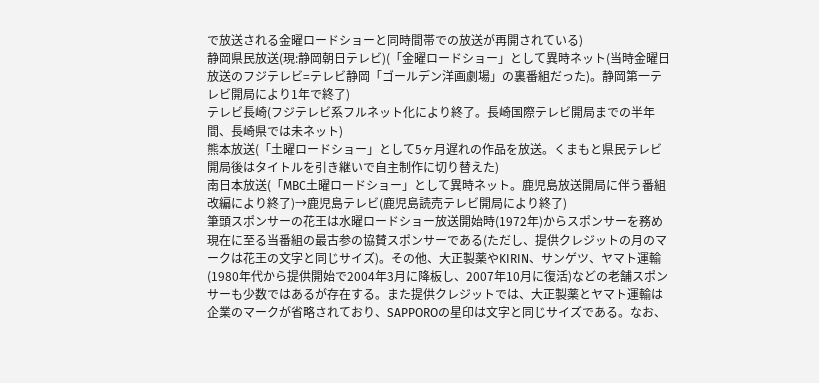で放送される金曜ロードショーと同時間帯での放送が再開されている)
静岡県民放送(現:静岡朝日テレビ)(「金曜ロードショー」として異時ネット(当時金曜日放送のフジテレビ=テレビ静岡「ゴールデン洋画劇場」の裏番組だった)。静岡第一テレビ開局により1年で終了)
テレビ長崎(フジテレビ系フルネット化により終了。長崎国際テレビ開局までの半年間、長崎県では未ネット)
熊本放送(「土曜ロードショー」として5ヶ月遅れの作品を放送。くまもと県民テレビ開局後はタイトルを引き継いで自主制作に切り替えた)
南日本放送(「MBC土曜ロードショー」として異時ネット。鹿児島放送開局に伴う番組改編により終了)→鹿児島テレビ(鹿児島読売テレビ開局により終了)
筆頭スポンサーの花王は水曜ロードショー放送開始時(1972年)からスポンサーを務め現在に至る当番組の最古参の協賛スポンサーである(ただし、提供クレジットの月のマークは花王の文字と同じサイズ)。その他、大正製薬やKIRIN、サンゲツ、ヤマト運輸(1980年代から提供開始で2004年3月に降板し、2007年10月に復活)などの老舗スポンサーも少数ではあるが存在する。また提供クレジットでは、大正製薬とヤマト運輸は企業のマークが省略されており、SAPPOROの星印は文字と同じサイズである。なお、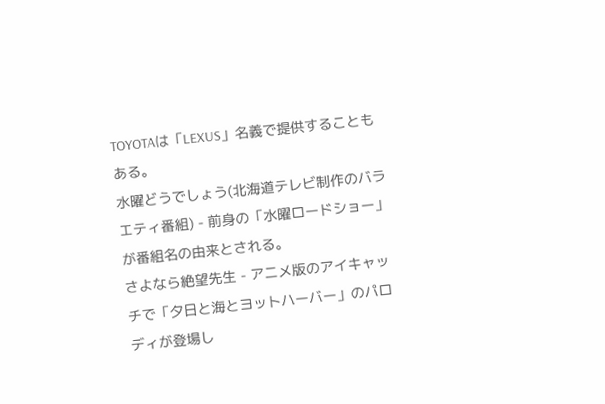TOYOTAは「LEXUS」名義で提供することもある。
水曜どうでしょう(北海道テレビ制作のバラエティ番組) - 前身の「水曜ロードショー」が番組名の由来とされる。
さよなら絶望先生 - アニメ版のアイキャッチで「夕日と海とヨットハーバー」のパロディが登場し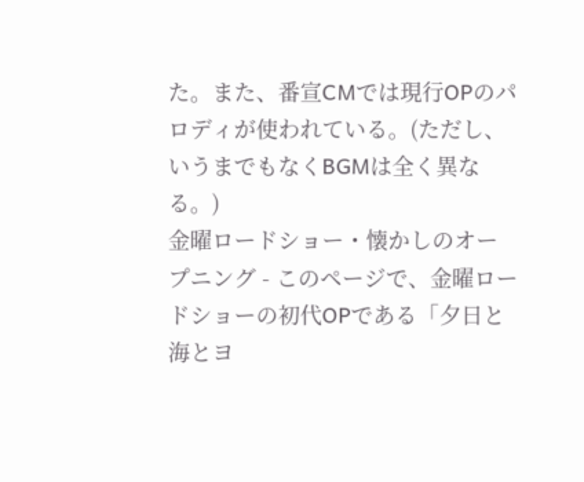た。また、番宣CMでは現行OPのパロディが使われている。(ただし、いうまでもなくBGMは全く異なる。)
金曜ロードショー・懐かしのオープニング - このページで、金曜ロードショーの初代OPである「夕日と海とヨ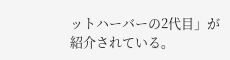ットハーバーの2代目」が紹介されている。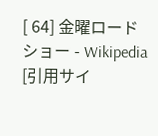[ 64] 金曜ロードショー - Wikipedia
[引用サイ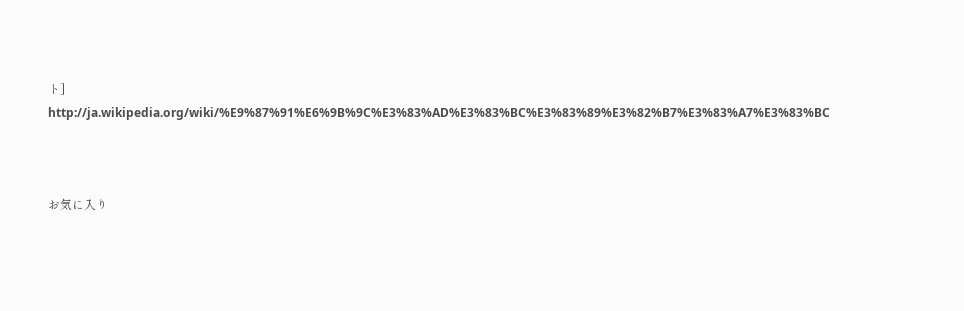ト]  http://ja.wikipedia.org/wiki/%E9%87%91%E6%9B%9C%E3%83%AD%E3%83%BC%E3%83%89%E3%82%B7%E3%83%A7%E3%83%BC



お気に入り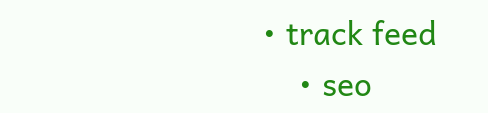• track feed
    • seo